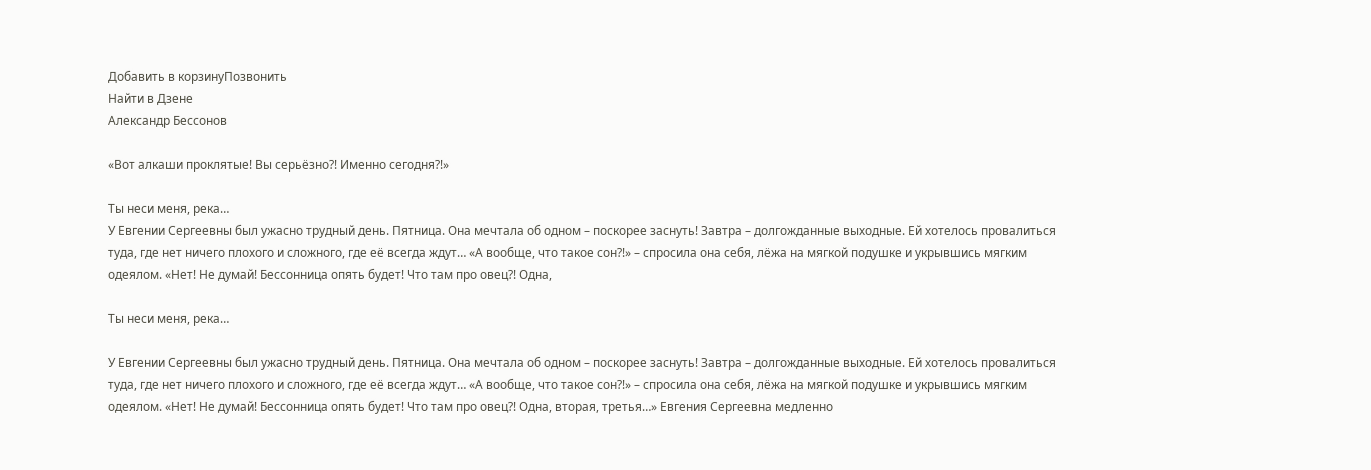Добавить в корзинуПозвонить
Найти в Дзене
Александр Бессонов

«Вот алкаши проклятые! Вы серьёзно?! Именно сегодня?!»

Ты неси меня, река…
У Евгении Сергеевны был ужасно трудный день. Пятница. Она мечтала об одном – поскорее заснуть! Завтра – долгожданные выходные. Ей хотелось провалиться туда, где нет ничего плохого и сложного, где её всегда ждут… «А вообще, что такое сон?!» – спросила она себя, лёжа на мягкой подушке и укрывшись мягким одеялом. «Нет! Не думай! Бессонница опять будет! Что там про овец?! Одна,

Ты неси меня, река…

У Евгении Сергеевны был ужасно трудный день. Пятница. Она мечтала об одном – поскорее заснуть! Завтра – долгожданные выходные. Ей хотелось провалиться туда, где нет ничего плохого и сложного, где её всегда ждут… «А вообще, что такое сон?!» – спросила она себя, лёжа на мягкой подушке и укрывшись мягким одеялом. «Нет! Не думай! Бессонница опять будет! Что там про овец?! Одна, вторая, третья…» Евгения Сергеевна медленно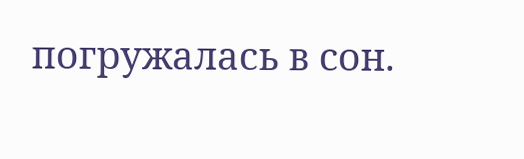погружалась в сон.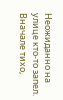Неожиданно на улице кто-то запел. Вначале тихо,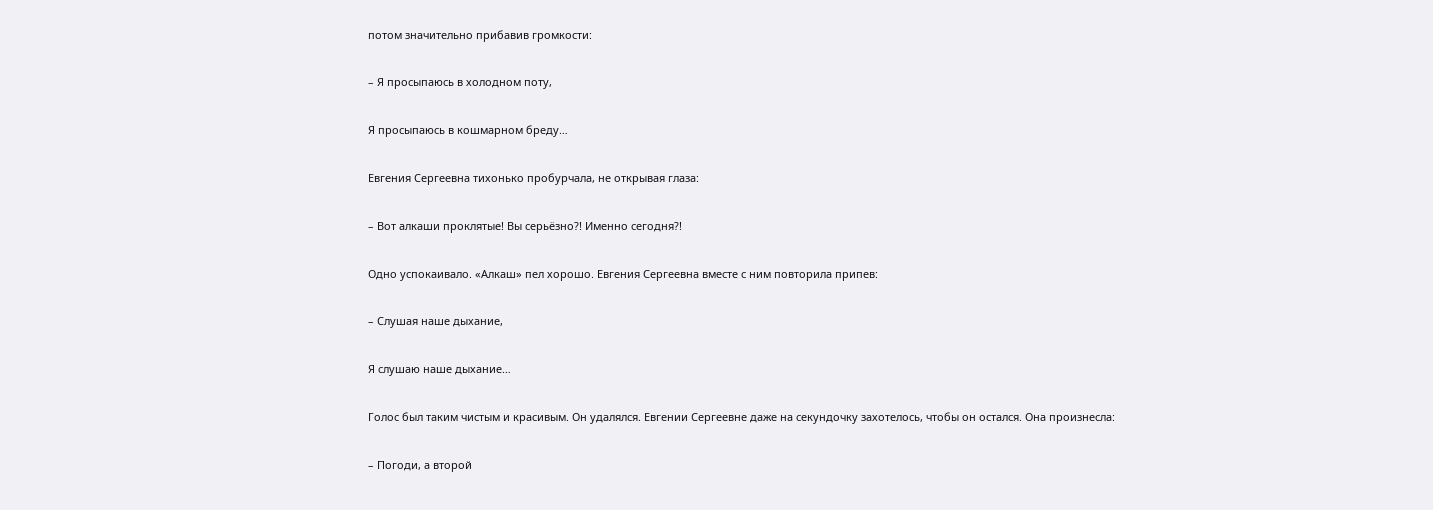потом значительно прибавив громкости:

– Я просыпаюсь в холодном поту,

Я просыпаюсь в кошмарном бреду…

Евгения Сергеевна тихонько пробурчала, не открывая глаза:

– Вот алкаши проклятые! Вы серьёзно?! Именно сегодня?!

Одно успокаивало. «Алкаш» пел хорошо. Евгения Сергеевна вместе с ним повторила припев:

– Слушая наше дыхание,

Я слушаю наше дыхание…

Голос был таким чистым и красивым. Он удалялся. Евгении Сергеевне даже на секундочку захотелось, чтобы он остался. Она произнесла:

– Погоди, а второй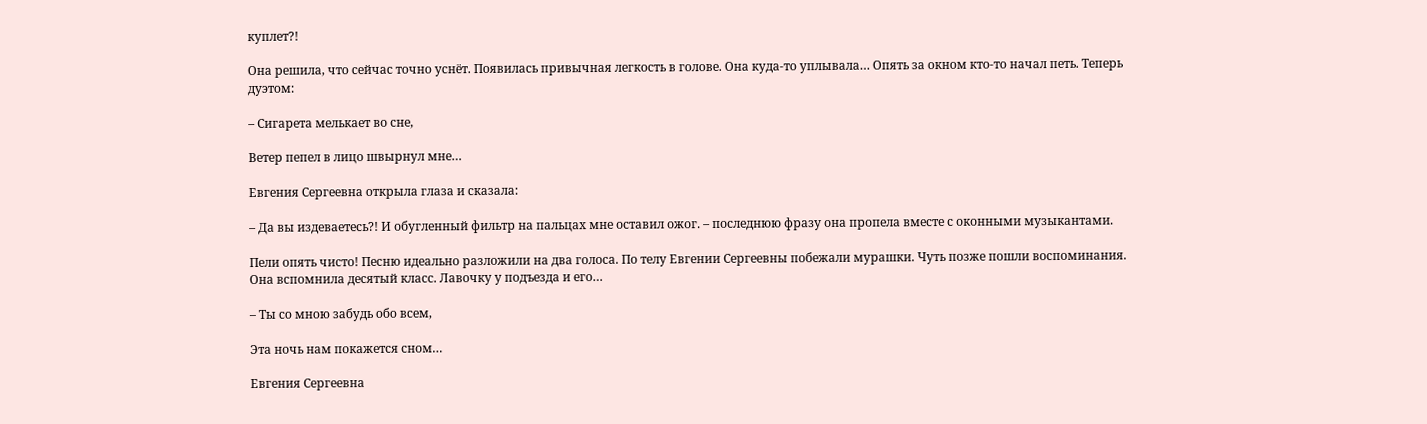куплет?!

Она решила, что сейчас точно уснёт. Появилась привычная легкость в голове. Она куда-то уплывала… Опять за окном кто-то начал петь. Теперь дуэтом:

– Сигарета мелькает во сне,

Ветер пепел в лицо швырнул мне…

Евгения Сергеевна открыла глаза и сказала:

– Да вы издеваетесь?! И обугленный фильтр на пальцах мне оставил ожог. – последнюю фразу она пропела вместе с оконными музыкантами.

Пели опять чисто! Песню идеально разложили на два голоса. По телу Евгении Сергеевны побежали мурашки. Чуть позже пошли воспоминания. Она вспомнила десятый класс. Лавочку у подъезда и его…

– Ты со мною забудь обо всем,

Эта ночь нам покажется сном…

Евгения Сергеевна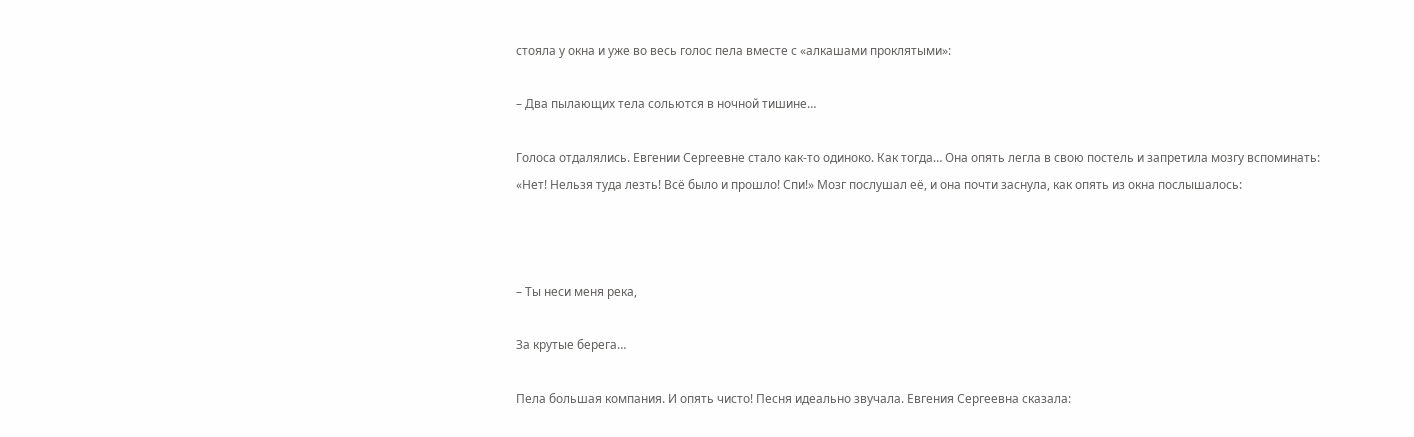стояла у окна и уже во весь голос пела вместе с «алкашами проклятыми»:

– Два пылающих тела сольются в ночной тишине…

Голоса отдалялись. Евгении Сергеевне стало как-то одиноко. Как тогда… Она опять легла в свою постель и запретила мозгу вспоминать: «Нет! Нельзя туда лезть! Всё было и прошло! Спи!» Мозг послушал её, и она почти заснула, как опять из окна послышалось:



– Ты неси меня река,

За крутые берега…

Пела большая компания. И опять чисто! Песня идеально звучала. Евгения Сергеевна сказала: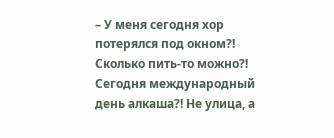– У меня сегодня хор потерялся под окном?! Сколько пить-то можно?! Сегодня международный день алкаша?! Не улица, а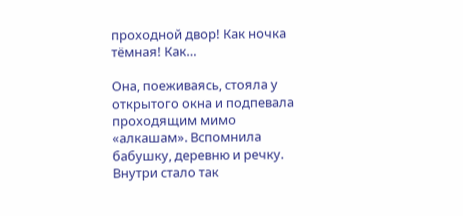проходной двор! Как ночка тёмная! Как…

Она, поеживаясь, стояла у открытого окна и подпевала проходящим мимо «алкашам». Вспомнила бабушку, деревню и речку. Внутри стало так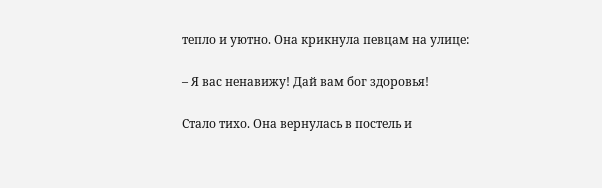тепло и уютно. Она крикнула певцам на улице:

– Я вас ненавижу! Дай вам бог здоровья!

Стало тихо. Она вернулась в постель и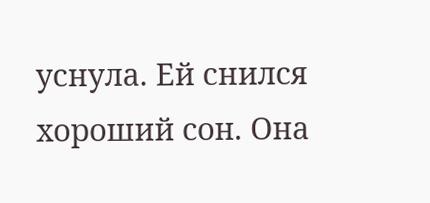уснула. Ей снился хороший сон. Она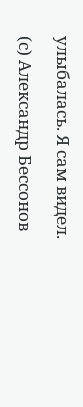улыбалась. Я сам видел.

(с) Александр Бессонов